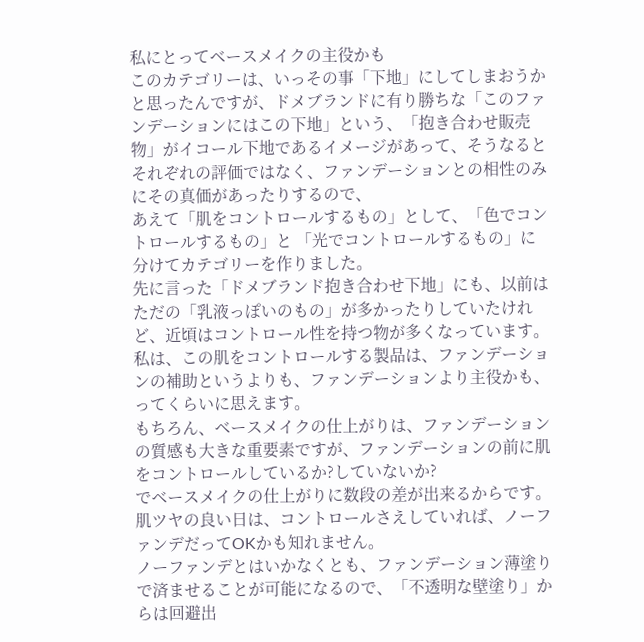私にとってベースメイクの主役かも
このカテゴリーは、いっその事「下地」にしてしまおうかと思ったんですが、ドメブランドに有り勝ちな「このファンデーションにはこの下地」という、「抱き合わせ販売物」がイコール下地であるイメージがあって、そうなるとそれぞれの評価ではなく、ファンデーションとの相性のみにその真価があったりするので、
あえて「肌をコントロールするもの」として、「色でコントロールするもの」と 「光でコントロールするもの」に分けてカテゴリーを作りました。
先に言った「ドメブランド抱き合わせ下地」にも、以前はただの「乳液っぽいのもの」が多かったりしていたけれど、近頃はコントロール性を持つ物が多くなっています。
私は、この肌をコントロールする製品は、ファンデーションの補助というよりも、ファンデーションより主役かも、ってくらいに思えます。
もちろん、ベースメイクの仕上がりは、ファンデーションの質感も大きな重要素ですが、ファンデーションの前に肌をコントロールしているか?していないか?
でベースメイクの仕上がりに数段の差が出来るからです。
肌ツヤの良い日は、コントロールさえしていれば、ノーファンデだってOKかも知れません。
ノーファンデとはいかなくとも、ファンデーション薄塗りで済ませることが可能になるので、「不透明な壁塗り」からは回避出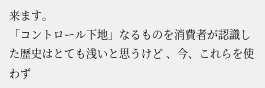来ます。
「コントロール下地」なるものを消費者が認識した歴史はとても浅いと思うけど 、今、これらを使わず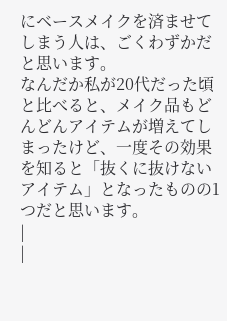にベースメイクを済ませてしまう人は、ごくわずかだと思います。
なんだか私が20代だった頃と比べると、メイク品もどんどんアイテムが増えてしまったけど、一度その効果を知ると「抜くに抜けないアイテム」となったものの1つだと思います。
|
|